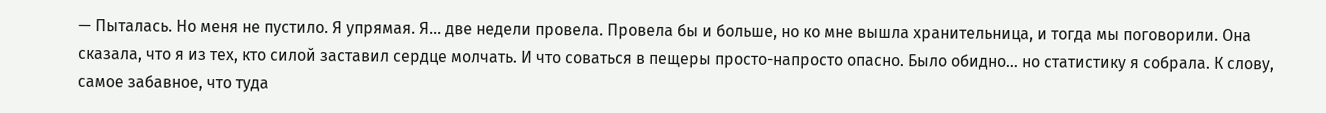— Пыталась. Но меня не пустило. Я упрямая. Я… две недели провела. Провела бы и больше, но ко мне вышла хранительница, и тогда мы поговорили. Она сказала, что я из тех, кто силой заставил сердце молчать. И что соваться в пещеры просто-напросто опасно. Было обидно… но статистику я собрала. К слову, самое забавное, что туда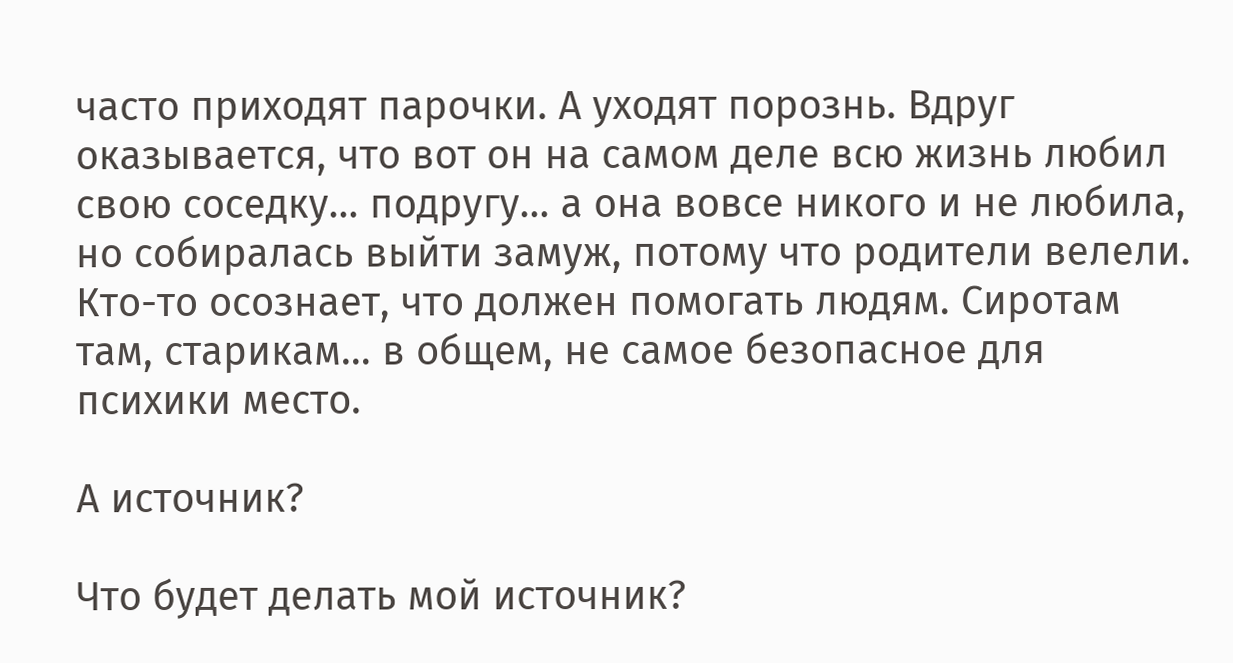часто приходят парочки. А уходят порознь. Вдруг оказывается, что вот он на самом деле всю жизнь любил свою соседку… подругу… а она вовсе никого и не любила, но собиралась выйти замуж, потому что родители велели. Кто-то осознает, что должен помогать людям. Сиротам там, старикам… в общем, не самое безопасное для психики место.

А источник?

Что будет делать мой источник?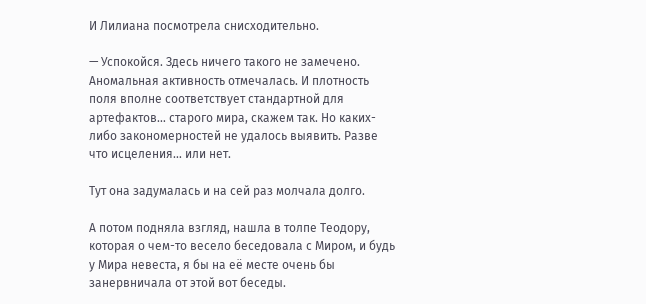И Лилиана посмотрела снисходительно.

— Успокойся. Здесь ничего такого не замечено. Аномальная активность отмечалась. И плотность поля вполне соответствует стандартной для артефактов… старого мира, скажем так. Но каких-либо закономерностей не удалось выявить. Разве что исцеления… или нет.

Тут она задумалась и на сей раз молчала долго.

А потом подняла взгляд, нашла в толпе Теодору, которая о чем-то весело беседовала с Миром, и будь у Мира невеста, я бы на её месте очень бы занервничала от этой вот беседы.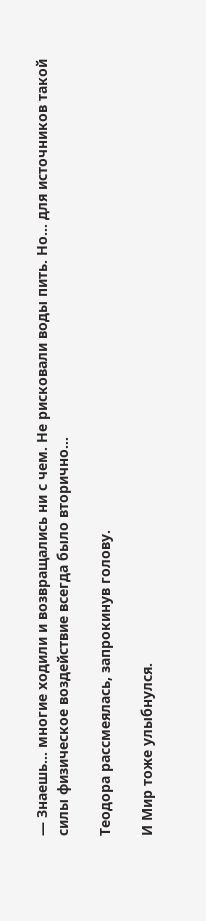— Знаешь… многие ходили и возвращались ни с чем. Не рисковали воды пить. Но… для источников такой силы физическое воздействие всегда было вторично…

Теодора рассмеялась, запрокинув голову.

И Мир тоже улыбнулся.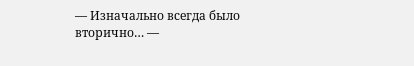— Изначально всегда было вторично… —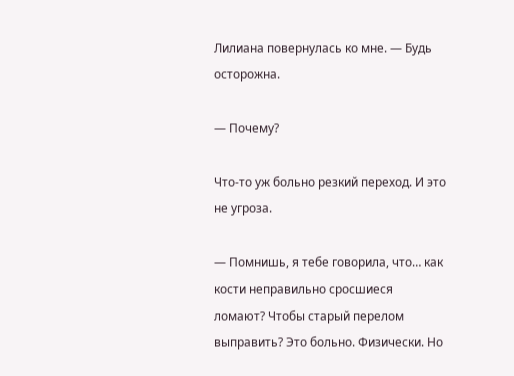Лилиана повернулась ко мне. — Будь осторожна.

— Почему?

Что-то уж больно резкий переход. И это не угроза.

— Помнишь, я тебе говорила, что… как кости неправильно сросшиеся ломают? Чтобы старый перелом выправить? Это больно. Физически. Но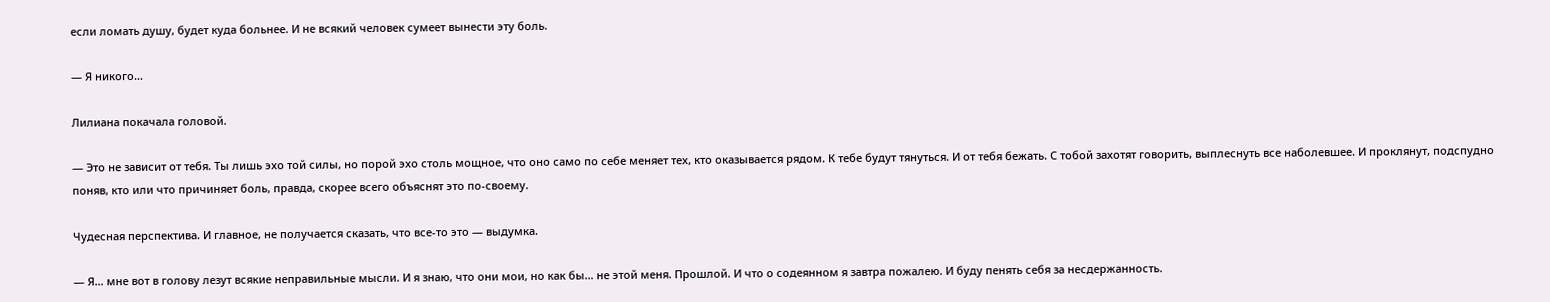если ломать душу, будет куда больнее. И не всякий человек сумеет вынести эту боль.

— Я никого…

Лилиана покачала головой.

— Это не зависит от тебя. Ты лишь эхо той силы, но порой эхо столь мощное, что оно само по себе меняет тех, кто оказывается рядом. К тебе будут тянуться. И от тебя бежать. С тобой захотят говорить, выплеснуть все наболевшее. И проклянут, подспудно поняв, кто или что причиняет боль, правда, скорее всего объяснят это по-своему.

Чудесная перспектива. И главное, не получается сказать, что все-то это — выдумка.

— Я… мне вот в голову лезут всякие неправильные мысли. И я знаю, что они мои, но как бы… не этой меня. Прошлой. И что о содеянном я завтра пожалею. И буду пенять себя за несдержанность.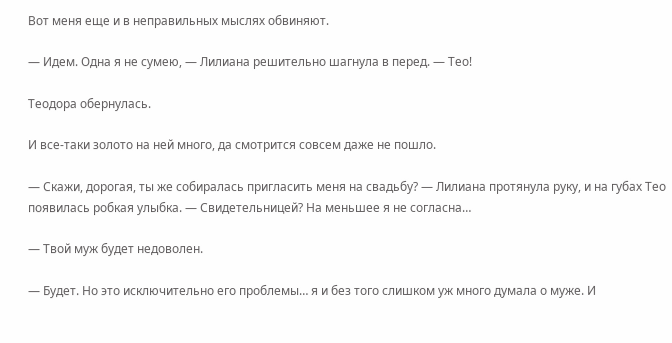Вот меня еще и в неправильных мыслях обвиняют.

— Идем. Одна я не сумею, — Лилиана решительно шагнула в перед. — Тео!

Теодора обернулась.

И все-таки золото на ней много, да смотрится совсем даже не пошло.

— Скажи, дорогая, ты же собиралась пригласить меня на свадьбу? — Лилиана протянула руку, и на губах Тео появилась робкая улыбка. — Свидетельницей? На меньшее я не согласна…

— Твой муж будет недоволен.

— Будет. Но это исключительно его проблемы… я и без того слишком уж много думала о муже. И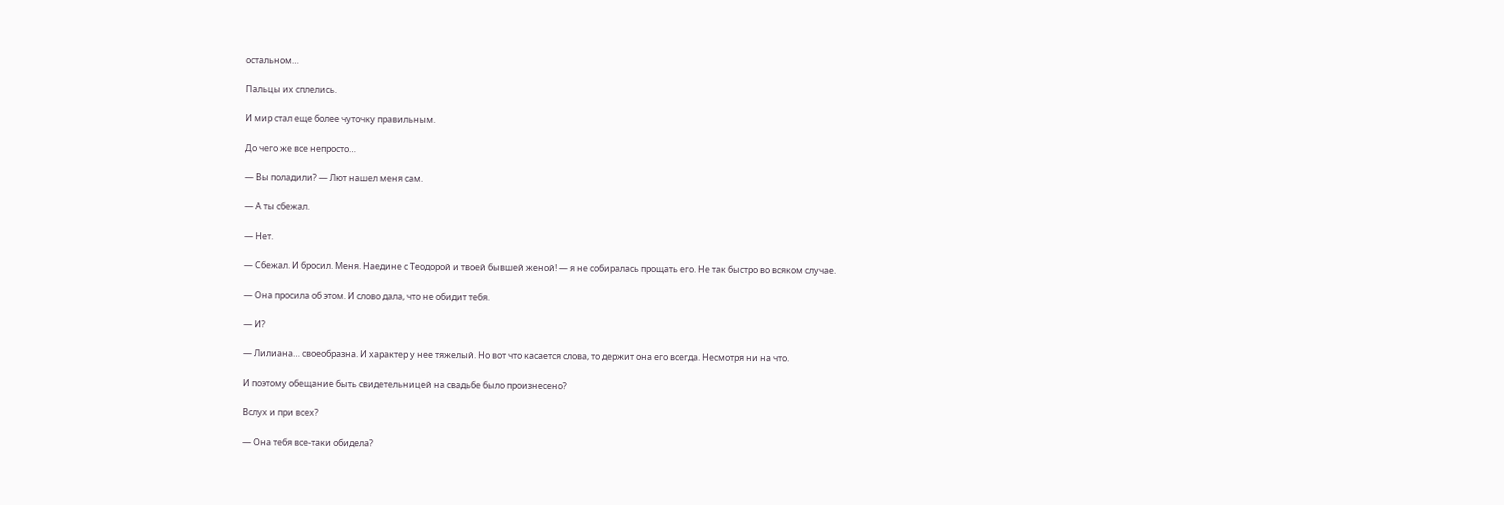остальном…

Пальцы их сплелись.

И мир стал еще более чуточку правильным.

До чего же все непросто…

— Вы поладили? — Лют нашел меня сам.

— А ты сбежал.

— Нет.

— Сбежал. И бросил. Меня. Наедине с Теодорой и твоей бывшей женой! — я не собиралась прощать его. Не так быстро во всяком случае.

— Она просила об этом. И слово дала, что не обидит тебя.

— И?

— Лилиана… своеобразна. И характер у нее тяжелый. Но вот что касается слова, то держит она его всегда. Несмотря ни на что.

И поэтому обещание быть свидетельницей на свадьбе было произнесено?

Вслух и при всех?

— Она тебя все-таки обидела?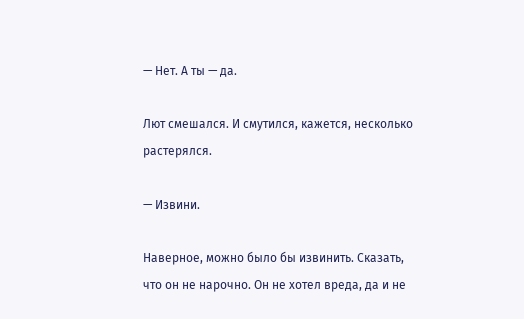— Нет. А ты — да.

Лют смешался. И смутился, кажется, несколько растерялся.

— Извини.

Наверное, можно было бы извинить. Сказать, что он не нарочно. Он не хотел вреда, да и не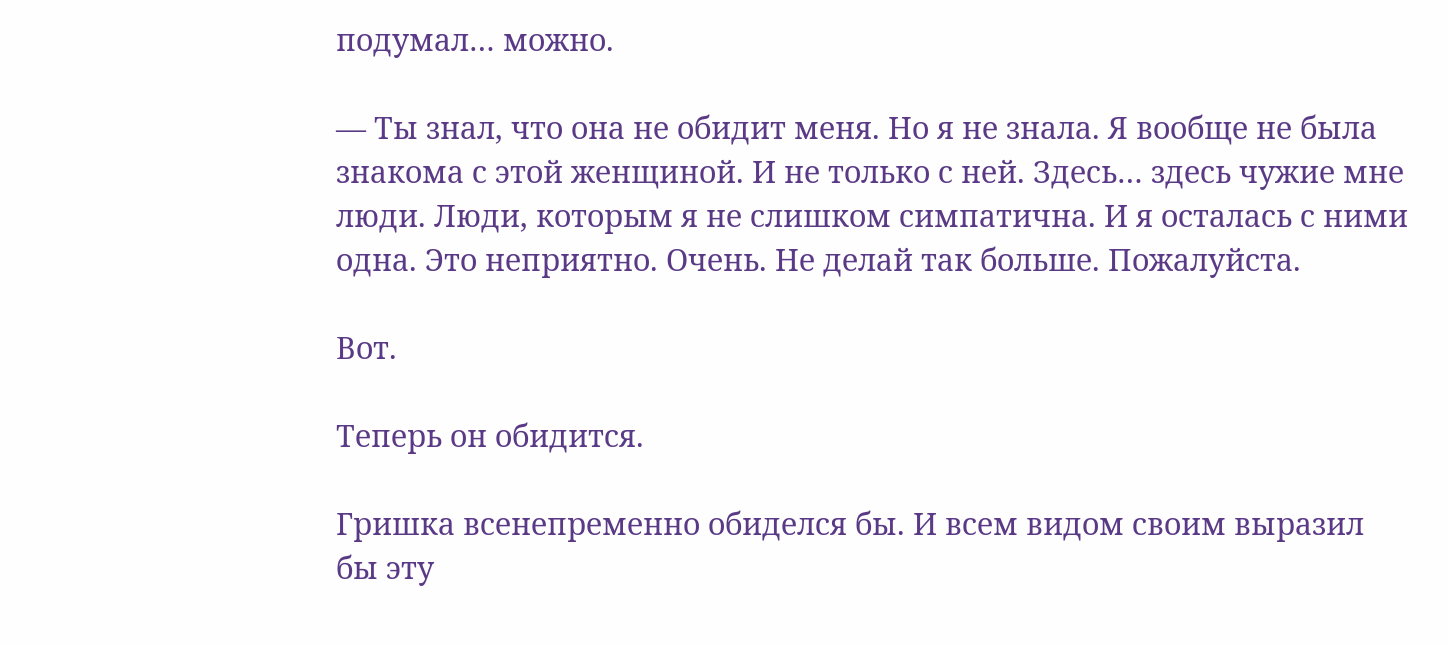подумал… можно.

— Ты знал, что она не обидит меня. Но я не знала. Я вообще не была знакома с этой женщиной. И не только с ней. Здесь… здесь чужие мне люди. Люди, которым я не слишком симпатична. И я осталась с ними одна. Это неприятно. Очень. Не делай так больше. Пожалуйста.

Вот.

Теперь он обидится.

Гришка всенепременно обиделся бы. И всем видом своим выразил бы эту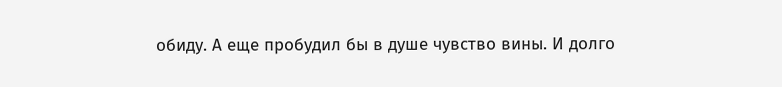обиду. А еще пробудил бы в душе чувство вины. И долго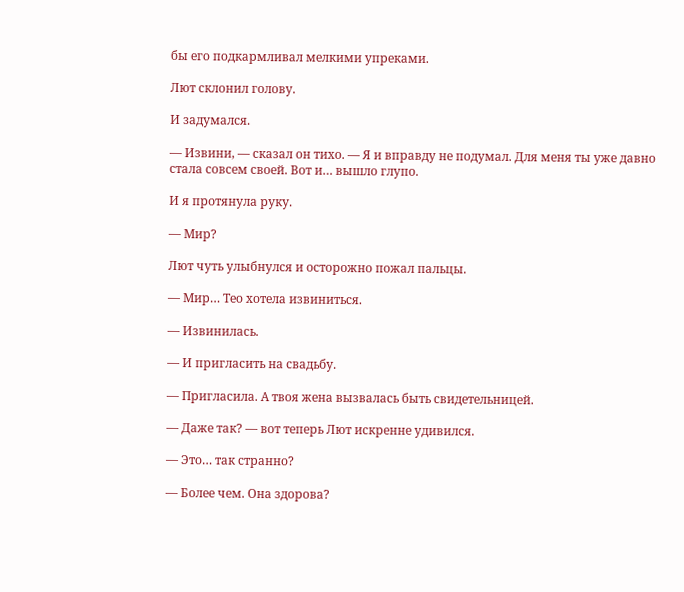бы его подкармливал мелкими упреками.

Лют склонил голову.

И задумался.

— Извини, — сказал он тихо. — Я и вправду не подумал. Для меня ты уже давно стала совсем своей. Вот и… вышло глупо.

И я протянула руку.

— Мир?

Лют чуть улыбнулся и осторожно пожал пальцы.

— Мир… Тео хотела извиниться.

— Извинилась.

— И пригласить на свадьбу.

— Пригласила. А твоя жена вызвалась быть свидетельницей.

— Даже так? — вот теперь Лют искренне удивился.

— Это… так странно?

— Более чем. Она здорова?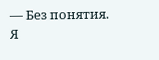— Без понятия. Я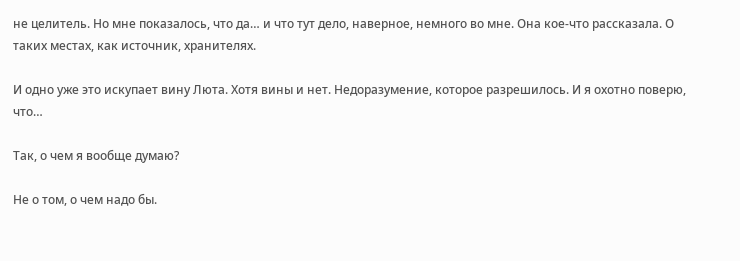не целитель. Но мне показалось, что да… и что тут дело, наверное, немного во мне. Она кое-что рассказала. О таких местах, как источник, хранителях.

И одно уже это искупает вину Люта. Хотя вины и нет. Недоразумение, которое разрешилось. И я охотно поверю, что…

Так, о чем я вообще думаю?

Не о том, о чем надо бы.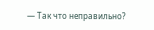— Так что неправильно?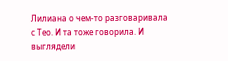Лилиана о чем-то разговаривала с Тео. И та тоже говорила. И выглядели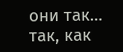они так… так, как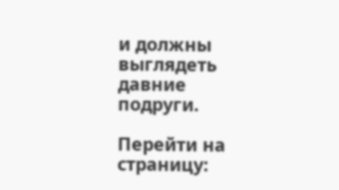и должны выглядеть давние подруги.

Перейти на страницу: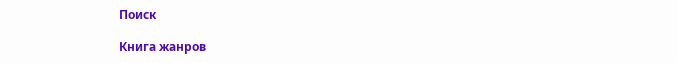Поиск

Книга жанров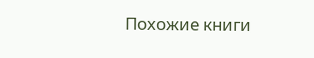Похожие книги